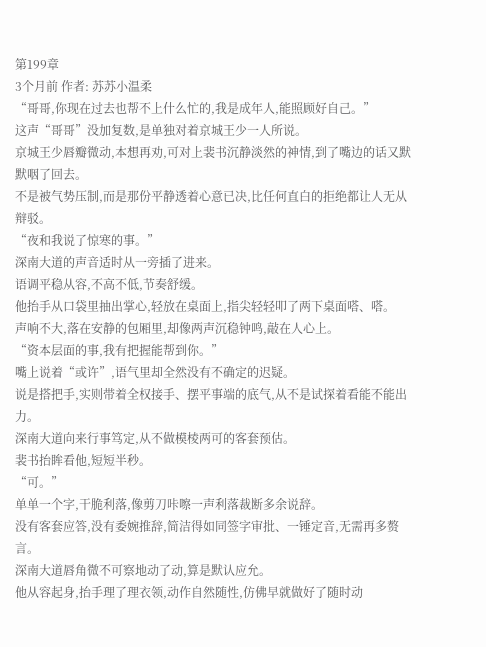第199章
3个月前 作者: 苏苏小温柔
“哥哥,你现在过去也帮不上什么忙的,我是成年人,能照顾好自己。”
这声“哥哥”没加复数,是单独对着京城王少一人所说。
京城王少唇瓣微动,本想再劝,可对上裴书沉静淡然的神情,到了嘴边的话又默默咽了回去。
不是被气势压制,而是那份平静透着心意已决,比任何直白的拒绝都让人无从辩驳。
“夜和我说了惊寒的事。”
深南大道的声音适时从一旁插了进来。
语调平稳从容,不高不低,节奏舒缓。
他抬手从口袋里抽出掌心,轻放在桌面上,指尖轻轻叩了两下桌面嗒、嗒。
声响不大,落在安静的包厢里,却像两声沉稳钟鸣,敲在人心上。
“资本层面的事,我有把握能帮到你。”
嘴上说着“或许”,语气里却全然没有不确定的迟疑。
说是搭把手,实则带着全权接手、摆平事端的底气,从不是试探着看能不能出力。
深南大道向来行事笃定,从不做模棱两可的客套预估。
裴书抬眸看他,短短半秒。
“可。”
单单一个字,干脆利落,像剪刀咔嚓一声利落裁断多余说辞。
没有客套应答,没有委婉推辞,简洁得如同签字审批、一锤定音,无需再多赘言。
深南大道唇角微不可察地动了动,算是默认应允。
他从容起身,抬手理了理衣领,动作自然随性,仿佛早就做好了随时动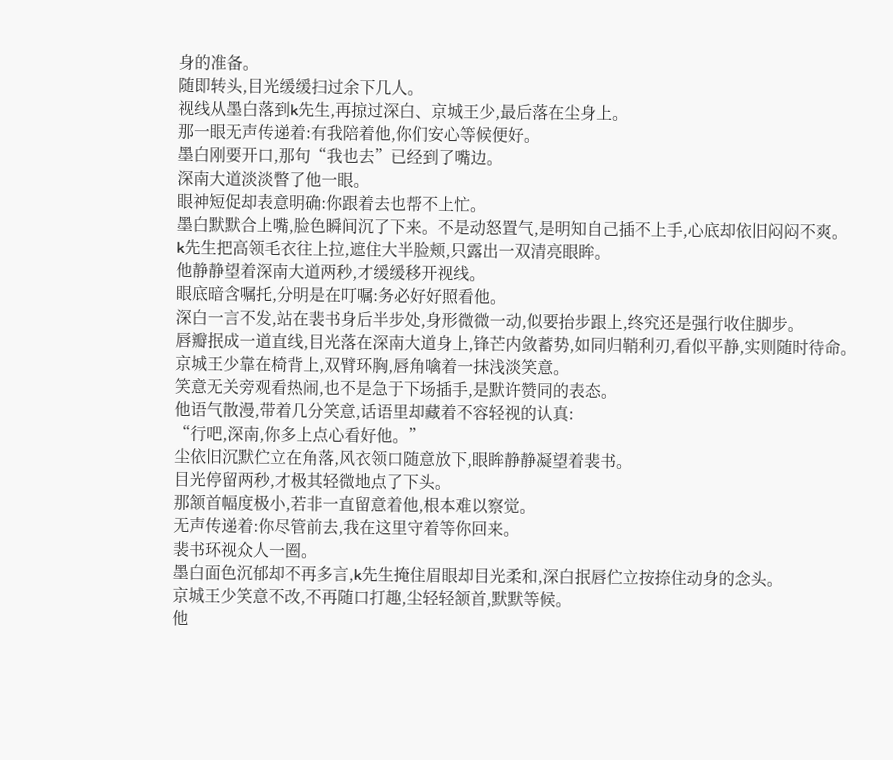身的准备。
随即转头,目光缓缓扫过余下几人。
视线从墨白落到k先生,再掠过深白、京城王少,最后落在尘身上。
那一眼无声传递着:有我陪着他,你们安心等候便好。
墨白刚要开口,那句“我也去”已经到了嘴边。
深南大道淡淡瞥了他一眼。
眼神短促却表意明确:你跟着去也帮不上忙。
墨白默默合上嘴,脸色瞬间沉了下来。不是动怒置气,是明知自己插不上手,心底却依旧闷闷不爽。
k先生把高领毛衣往上拉,遮住大半脸颊,只露出一双清亮眼眸。
他静静望着深南大道两秒,才缓缓移开视线。
眼底暗含嘱托,分明是在叮嘱:务必好好照看他。
深白一言不发,站在裴书身后半步处,身形微微一动,似要抬步跟上,终究还是强行收住脚步。
唇瓣抿成一道直线,目光落在深南大道身上,锋芒内敛蓄势,如同归鞘利刃,看似平静,实则随时待命。
京城王少靠在椅背上,双臂环胸,唇角噙着一抹浅淡笑意。
笑意无关旁观看热闹,也不是急于下场插手,是默许赞同的表态。
他语气散漫,带着几分笑意,话语里却藏着不容轻视的认真:
“行吧,深南,你多上点心看好他。”
尘依旧沉默伫立在角落,风衣领口随意放下,眼眸静静凝望着裴书。
目光停留两秒,才极其轻微地点了下头。
那颔首幅度极小,若非一直留意着他,根本难以察觉。
无声传递着:你尽管前去,我在这里守着等你回来。
裴书环视众人一圈。
墨白面色沉郁却不再多言,k先生掩住眉眼却目光柔和,深白抿唇伫立按捺住动身的念头。
京城王少笑意不改,不再随口打趣,尘轻轻颔首,默默等候。
他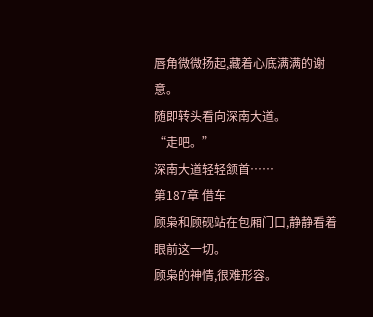唇角微微扬起,藏着心底满满的谢意。
随即转头看向深南大道。
“走吧。”
深南大道轻轻颔首……
第187章 借车
顾枭和顾砚站在包厢门口,静静看着眼前这一切。
顾枭的神情,很难形容。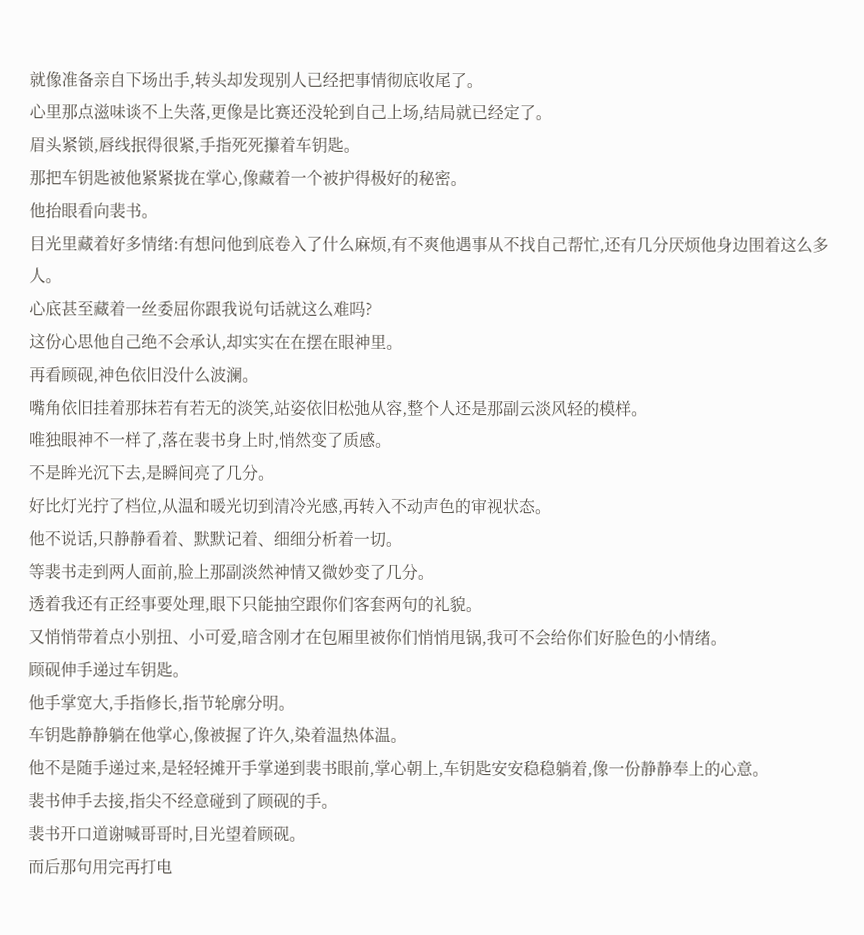就像准备亲自下场出手,转头却发现别人已经把事情彻底收尾了。
心里那点滋味谈不上失落,更像是比赛还没轮到自己上场,结局就已经定了。
眉头紧锁,唇线抿得很紧,手指死死攥着车钥匙。
那把车钥匙被他紧紧拢在掌心,像藏着一个被护得极好的秘密。
他抬眼看向裴书。
目光里藏着好多情绪:有想问他到底卷入了什么麻烦,有不爽他遇事从不找自己帮忙,还有几分厌烦他身边围着这么多人。
心底甚至藏着一丝委屈你跟我说句话就这么难吗?
这份心思他自己绝不会承认,却实实在在摆在眼神里。
再看顾砚,神色依旧没什么波澜。
嘴角依旧挂着那抹若有若无的淡笑,站姿依旧松弛从容,整个人还是那副云淡风轻的模样。
唯独眼神不一样了,落在裴书身上时,悄然变了质感。
不是眸光沉下去,是瞬间亮了几分。
好比灯光拧了档位,从温和暖光切到清冷光感,再转入不动声色的审视状态。
他不说话,只静静看着、默默记着、细细分析着一切。
等裴书走到两人面前,脸上那副淡然神情又微妙变了几分。
透着我还有正经事要处理,眼下只能抽空跟你们客套两句的礼貌。
又悄悄带着点小别扭、小可爱,暗含刚才在包厢里被你们悄悄甩锅,我可不会给你们好脸色的小情绪。
顾砚伸手递过车钥匙。
他手掌宽大,手指修长,指节轮廓分明。
车钥匙静静躺在他掌心,像被握了许久,染着温热体温。
他不是随手递过来,是轻轻摊开手掌递到裴书眼前,掌心朝上,车钥匙安安稳稳躺着,像一份静静奉上的心意。
裴书伸手去接,指尖不经意碰到了顾砚的手。
裴书开口道谢喊哥哥时,目光望着顾砚。
而后那句用完再打电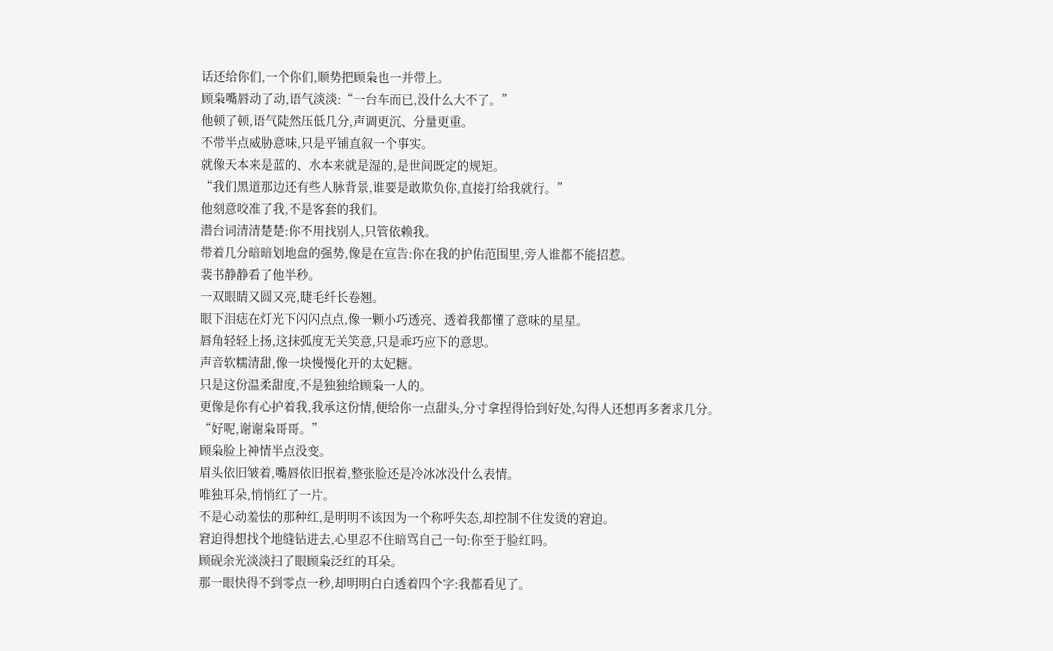话还给你们,一个你们,顺势把顾枭也一并带上。
顾枭嘴唇动了动,语气淡淡:“一台车而已,没什么大不了。”
他顿了顿,语气陡然压低几分,声调更沉、分量更重。
不带半点威胁意味,只是平铺直叙一个事实。
就像天本来是蓝的、水本来就是湿的,是世间既定的规矩。
“我们黑道那边还有些人脉背景,谁要是敢欺负你,直接打给我就行。”
他刻意咬准了我,不是客套的我们。
潜台词清清楚楚:你不用找别人,只管依赖我。
带着几分暗暗划地盘的强势,像是在宣告:你在我的护佑范围里,旁人谁都不能招惹。
裴书静静看了他半秒。
一双眼睛又圆又亮,睫毛纤长卷翘。
眼下泪痣在灯光下闪闪点点,像一颗小巧透亮、透着我都懂了意味的星星。
唇角轻轻上扬,这抹弧度无关笑意,只是乖巧应下的意思。
声音软糯清甜,像一块慢慢化开的太妃糖。
只是这份温柔甜度,不是独独给顾枭一人的。
更像是你有心护着我,我承这份情,便给你一点甜头,分寸拿捏得恰到好处,勾得人还想再多奢求几分。
“好呢,谢谢枭哥哥。”
顾枭脸上神情半点没变。
眉头依旧皱着,嘴唇依旧抿着,整张脸还是冷冰冰没什么表情。
唯独耳朵,悄悄红了一片。
不是心动羞怯的那种红,是明明不该因为一个称呼失态,却控制不住发烫的窘迫。
窘迫得想找个地缝钻进去,心里忍不住暗骂自己一句:你至于脸红吗。
顾砚余光淡淡扫了眼顾枭泛红的耳朵。
那一眼快得不到零点一秒,却明明白白透着四个字:我都看见了。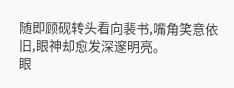随即顾砚转头看向裴书,嘴角笑意依旧,眼神却愈发深邃明亮。
眼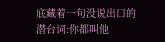底藏着一句没说出口的潜台词:你都叫他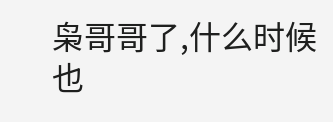枭哥哥了,什么时候也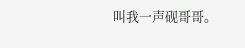叫我一声砚哥哥。